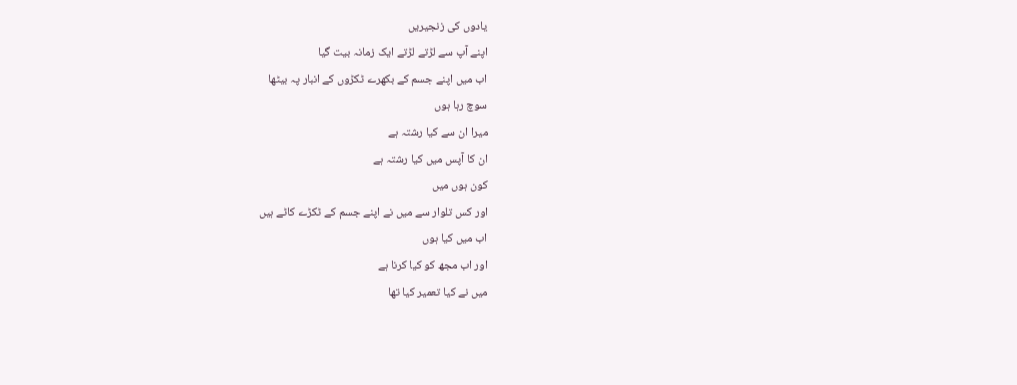یادوں کی زنجیریں
اپنے آپ سے لڑتے لڑتے ایک زمانہ بیت گیا
اب میں اپنے جسم کے بکھرے ٹکڑوں کے انبار پہ بیٹھا
سوچ رہا ہوں
میرا ان سے کیا رشتہ ہے
ان کا آپس میں کیا رشتہ ہے
کون ہوں میں
اور کس تلوار سے میں نے اپنے جسم کے ٹکڑے کاٹے ہیں
اب میں کیا ہوں
اور اب مجھ کو کیا کرنا ہے
میں نے کیا تعمیر کیا تھا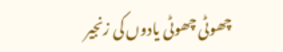چھوٹی چھوٹی یادوں کی زنجیر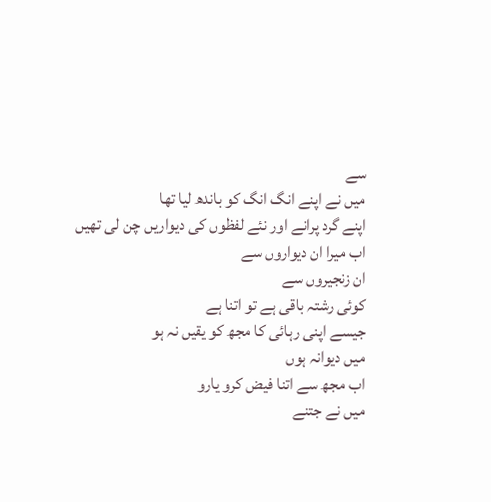سے
میں نے اپنے انگ انگ کو باندھ لیا تھا
اپنے گرد پرانے اور نئے لفظوں کی دیواریں چن لی تھیں
اب میرا ان دیواروں سے
ان زنجیروں سے
کوئی رشتہ باقی ہے تو اتنا ہے
جیسے اپنی رہائی کا مجھ کو یقیں نہ ہو
میں دیوانہ ہوں
اب مجھ سے اتنا فیض کرو یارو
میں نے جتنے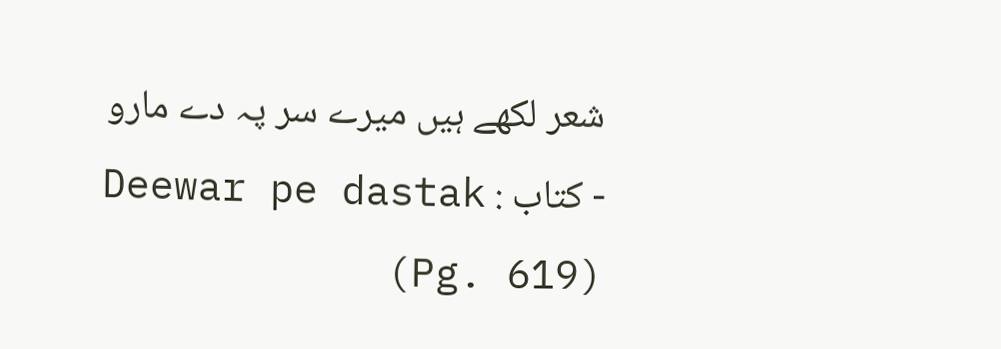شعر لکھے ہیں میرے سر پہ دے مارو
- کتاب : Deewar pe dastak (Pg. 619)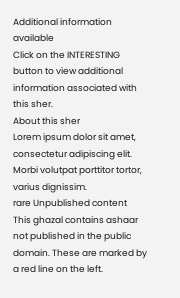Additional information available
Click on the INTERESTING button to view additional information associated with this sher.
About this sher
Lorem ipsum dolor sit amet, consectetur adipiscing elit. Morbi volutpat porttitor tortor, varius dignissim.
rare Unpublished content
This ghazal contains ashaar not published in the public domain. These are marked by a red line on the left.